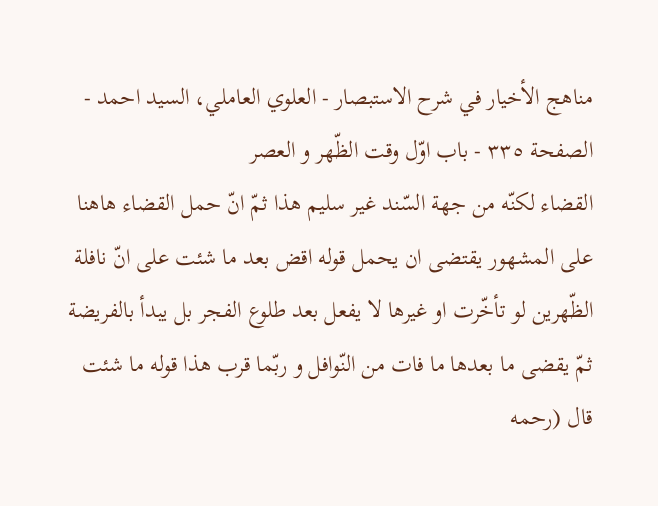مناهج الأخيار في شرح الاستبصار - العلوي العاملي، السيد احمد - الصفحة ٣٣٥ - باب اوّل وقت الظّهر و العصر
القضاء لكنّه من جهة السّند غير سليم هذا ثمّ انّ حمل القضاء هاهنا على المشهور يقتضى ان يحمل قوله اقض بعد ما شئت على انّ نافلة الظّهرين لو تأخّرت او غيرها لا يفعل بعد طلوع الفجر بل يبدأ بالفريضة ثمّ يقضى ما بعدها ما فات من النّوافل و ربّما قرب هذا قوله ما شئت
قال (رحمه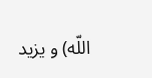اللّه) و يزيد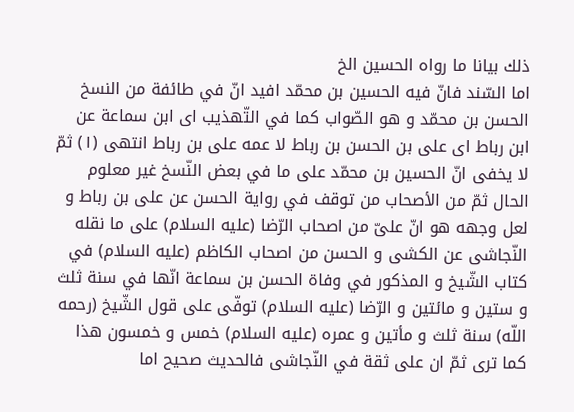ذلك بيانا ما رواه الحسين الخ
اما السّند فانّ فيه الحسين بن محمّد افيد انّ في طائفة من النسخ الحسن بن محمّد و هو الصّواب كما في التّهذيب اى ابن سماعة عن ابن رباط اى على بن الحسن بن رباط لا عمه على بن رباط انتهى (١) ثمّ لا يخفى انّ الحسين بن محمّد على ما في بعض النّسخ غير معلوم الحال ثمّ من الأصحاب من توقف في رواية الحسن عن على بن رباط و لعل وجهه هو انّ علىّ من اصحاب الرّضا (عليه السلام) على ما نقله النّجاشى عن الكشى و الحسن من اصحاب الكاظم (عليه السلام) في كتاب الشّيخ و المذكور في وفاة الحسن بن سماعة انّها في سنة ثلث و ستين و مائتين و الرّضا (عليه السلام) توفّى على قول الشّيخ (رحمه اللّه) سنة ثلث و مأتين و عمره (عليه السلام) خمس و خمسون هذا كما ترى ثمّ ان على ثقة في النّجاشى فالحديث صحيح اما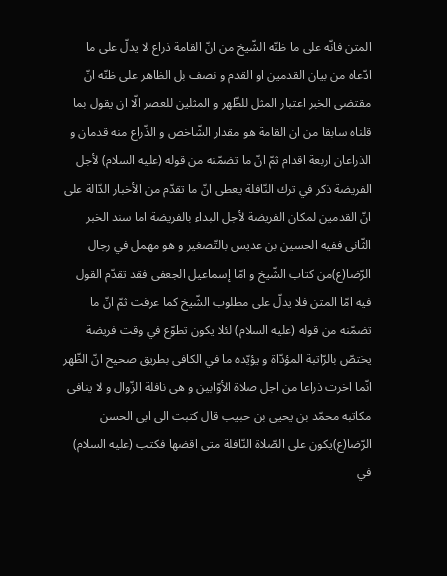المتن فانّه على ما ظنّه الشّيخ من انّ القامة ذراع لا يدلّ على ما ادّعاه من بيان القدمين او القدم و نصف بل الظاهر على ظنّه انّ مقتضى الخبر اعتبار المثل للظّهر و المثلين للعصر الّا ان يقول بما قلناه سابقا من ان القامة هو مقدار الشّاخص و الذّراع منه قدمان و الذراعان اربعة اقدام ثمّ انّ ما تضمّنه من قوله (عليه السلام) لأجل الفريضة ذكر في ترك النّافلة يعطى انّ ما تقدّم من الأخبار الدّالة على انّ القدمين لمكان الفريضة لأجل البداء بالفريضة اما سند الخبر الثّانى ففيه الحسين بن عديس بالتّصغير و هو مهمل في رجال الرّضا(ع)من كتاب الشّيخ و امّا إسماعيل الجعفى فقد تقدّم القول فيه امّا المتن فلا يدلّ على مطلوب الشّيخ كما عرفت ثمّ انّ ما تضمّنه من قوله (عليه السلام) لئلا يكون تطوّع في وقت فريضة يختصّ بالرّاتبة المؤدّاة و يؤيّده ما في الكافى بطريق صحيح انّ الظّهر انّما اخرت ذراعا من اجل صلاة الأوّابين و هى نافلة الزّوال و لا ينافى مكاتبه محمّد بن يحيى بن حبيب قال كتبت الى ابى الحسن الرّضا(ع)يكون على الصّلاة النّافلة متى اقضها فكتب (عليه السلام) في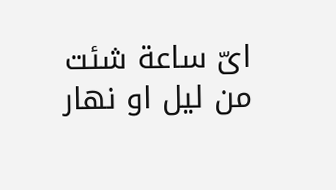اىّ ساعة شئت من ليل او نهار